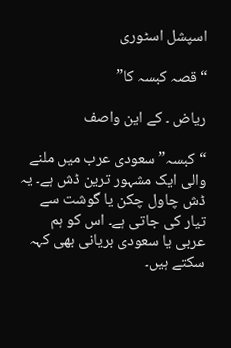اسپشل اسٹوری

“قصہ کبسہ کا”

ریاض ۔ کے این واصف

“کبسہ” سعودی عرب میں ملنے والی ایک مشہور ترین ڈش ہے۔ یہ ڈش چاول چکن یا گوشت سے تیار کی جاتی ہے۔ اس کو ہم عربی یا سعودی بریانی بھی کہہ سکتے ہیں۔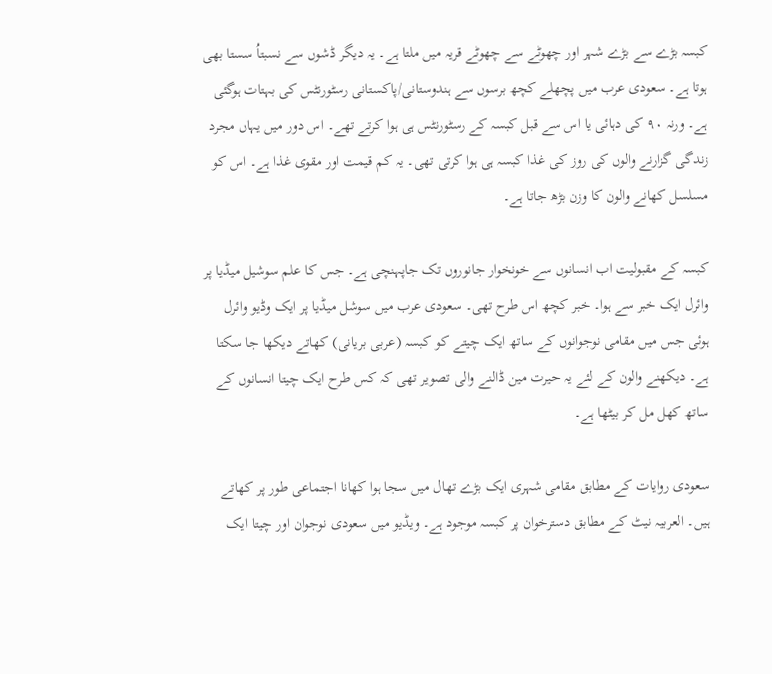کبسہ بڑے سے بڑے شہر اور چھوٹے سے چھوٹے قریہ میں ملتا ہے۔ یہ دیگر ڈشوں سے نسبتاُ سستا بھی ہوتا ہے۔ سعودی عرب میں پچھلے کچھ برسوں سے ہندوستانی/پاکستانی رسٹورنٹس کی بہتات ہوگئی ہے۔ ورنہ ۹۰ کی دہائی یا اس سے قبل کبسہ کے رسٹورنٹس ہی ہوا کرتے تھے۔ اس دور میں یہاں مجرد زندگی گزارنے والوں کی روز کی غذا کبسہ ہی ہوا کرتی تھی۔ یہ کم قیمت اور مقوی غذا ہے۔ اس کو مسلسل کھانے والون کا وزن بڑھ جاتا ہے۔

کبسہ کے مقبولیت اب انسانوں سے خونخوار جانوروں تک جاپہنچی ہے۔ جس کا علم سوشیل میڈیا پر وائرل ایک خبر سے ہوا۔ خبر کچھ اس طرح تھی۔ سعودی عرب میں سوشل میڈیا پر ایک وڈیو وائرل ہوئی جس میں مقامی نوجوانوں کے ساتھ ایک چیتے کو کبسہ (عربی بریانی) کھاتے دیکھا جا سکتا ہے۔ دیکھنے والون کے لئے یہ حیرت مین ڈالنے والی تصویر تھی کہ کس طرح ایک چیتا انسانوں کے ساتھ کھل مل کر بیٹھا ہے۔

سعودی روایات کے مطابق مقامی شہری ایک بڑے تھال میں سجا ہوا کھانا اجتماعی طور پر کھاتے ہیں۔ العربیہ نیٹ کے مطابق دسترخوان پر کبسہ موجود ہے۔ ویڈیو میں سعودی نوجوان اور چیتا ایک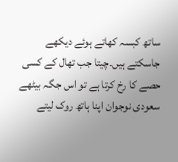ساتھ کبسہ کھاتے ہوئے دیکھے جاسکتے ہیں۔چیتا جب تھال کے کسی حصے کا رخ کرتا ہے تو اس جگہ بیٹھے سعودی نوجوان اپنا ہاتھ روک لیتے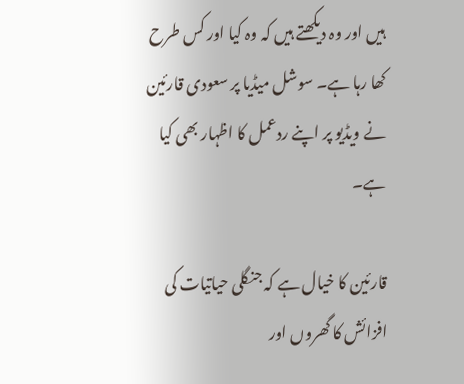ہیں اور وہ دیکھتے ہیں کہ وہ کیا اور کس طرح کھا رہا ہے۔ سوشل میڈیا پر سعودی قارئین نے ویڈیو پر اپنے ردعمل کا اظہار بھی کیا ہے۔

قارئین کا خیال ہے کہ جنگلی حیاتیات کی افزائش کا گھروں اور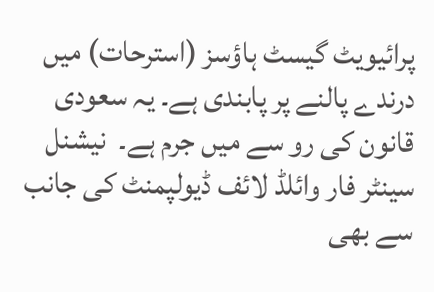پرائیویٹ گیسٹ ہاؤسز (استرحات) میں درندے پالنے پر پابندی ہے۔ یہ سعودی قانون کی رو سے میں جرم ہے۔  نیشنل سینٹر فار وائلڈ لائف ڈیولپمنٹ کی جانب سے بھی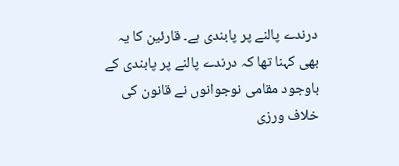درندے پالنے پر پابندی ہے۔ قارئین کا یہ بھی کہنا تھا کہ درندے پالنے پر پابندی کے باوجود مقامی نوجوانوں نے قانون کی خلاف ورزی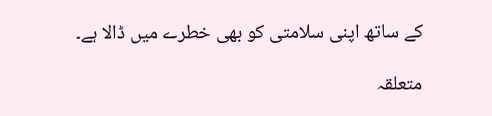کے ساتھ اپنی سلامتی کو بھی خطرے میں ڈالا ہے۔

متعلقہ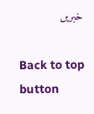خبریں

Back to top button